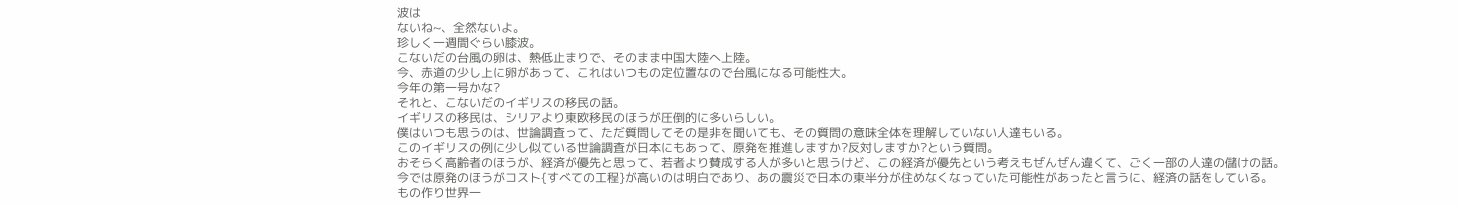波は
ないね~、全然ないよ。
珍しく一週間ぐらい膝波。
こないだの台風の卵は、熱低止まりで、そのまま中国大陸へ上陸。
今、赤道の少し上に卵があって、これはいつもの定位置なので台風になる可能性大。
今年の第一号かな?
それと、こないだのイギリスの移民の話。
イギリスの移民は、シリアより東欧移民のほうが圧倒的に多いらしい。
僕はいつも思うのは、世論調査って、ただ質問してその是非を聞いても、その質問の意味全体を理解していない人達もいる。
このイギリスの例に少し似ている世論調査が日本にもあって、原発を推進しますか?反対しますか?という質問。
おそらく高齢者のほうが、経済が優先と思って、若者より賛成する人が多いと思うけど、この経済が優先という考えもぜんぜん違くて、ごく一部の人達の儲けの話。
今では原発のほうがコスト{すべての工程}が高いのは明白であり、あの震災で日本の東半分が住めなくなっていた可能性があったと言うに、経済の話をしている。
もの作り世界一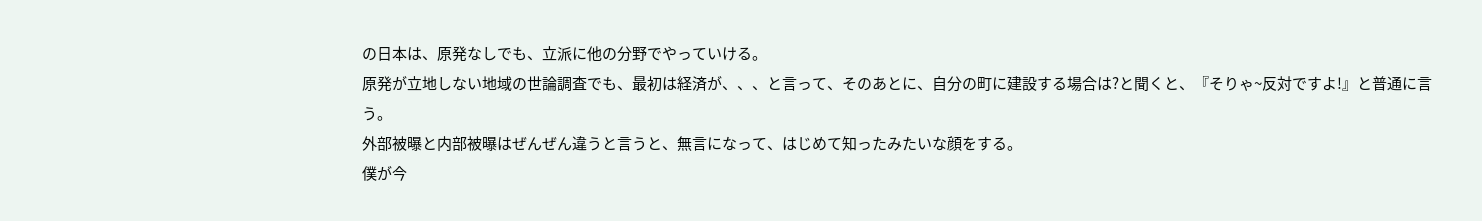の日本は、原発なしでも、立派に他の分野でやっていける。
原発が立地しない地域の世論調査でも、最初は経済が、、、と言って、そのあとに、自分の町に建設する場合は?と聞くと、『そりゃ~反対ですよ!』と普通に言う。
外部被曝と内部被曝はぜんぜん違うと言うと、無言になって、はじめて知ったみたいな顔をする。
僕が今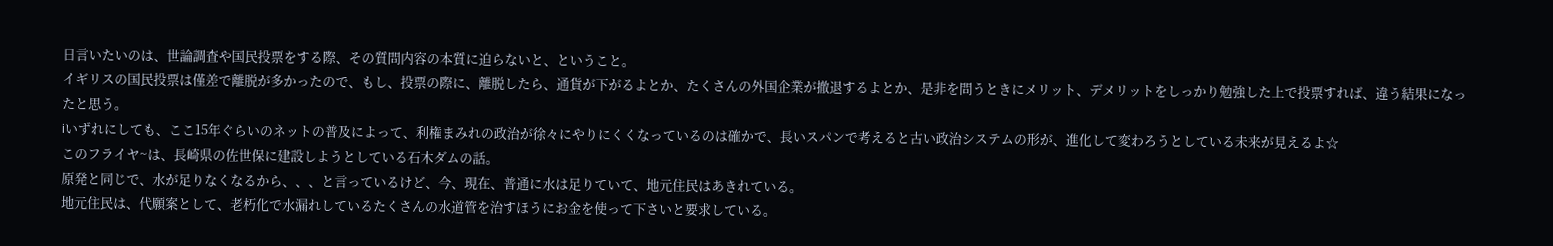日言いたいのは、世論調査や国民投票をする際、その質問内容の本質に迫らないと、ということ。
イギリスの国民投票は僅差で離脱が多かったので、もし、投票の際に、離脱したら、通貨が下がるよとか、たくさんの外国企業が撤退するよとか、是非を問うときにメリット、デメリットをしっかり勉強した上で投票すれば、違う結果になったと思う。
iいずれにしても、ここ15年ぐらいのネットの普及によって、利権まみれの政治が徐々にやりにくくなっているのは確かで、長いスパンで考えると古い政治システムの形が、進化して変わろうとしている未来が見えるよ☆
このフライヤ~は、長崎県の佐世保に建設しようとしている石木ダムの話。
原発と同じで、水が足りなくなるから、、、と言っているけど、今、現在、普通に水は足りていて、地元住民はあきれている。
地元住民は、代願案として、老朽化で水漏れしているたくさんの水道管を治すほうにお金を使って下さいと要求している。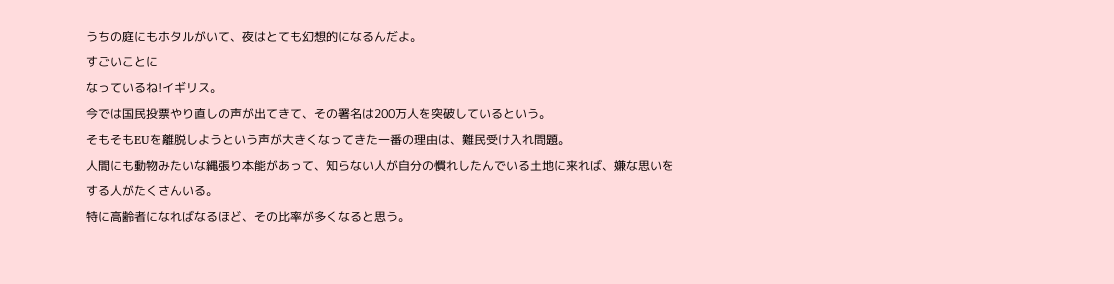うちの庭にもホタルがいて、夜はとても幻想的になるんだよ。
すごいことに
なっているね!イギリス。
今では国民投票やり直しの声が出てきて、その署名は200万人を突破しているという。
そもそもEUを離脱しようという声が大きくなってきた一番の理由は、難民受け入れ問題。
人間にも動物みたいな縄張り本能があって、知らない人が自分の慣れしたんでいる土地に来れば、嫌な思いをする人がたくさんいる。
特に高齢者になればなるほど、その比率が多くなると思う。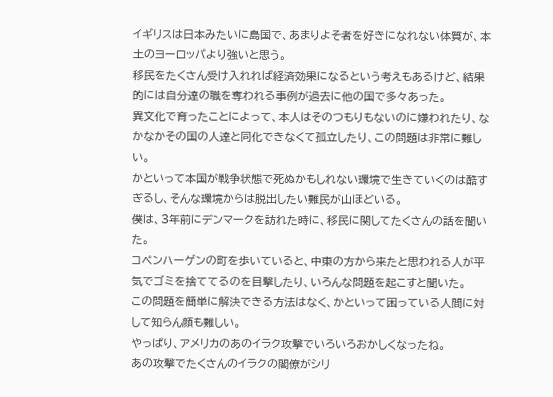イギリスは日本みたいに島国で、あまりよそ者を好きになれない体質が、本土のヨーロッパより強いと思う。
移民をたくさん受け入れれば経済効果になるという考えもあるけど、結果的には自分達の職を奪われる事例が過去に他の国で多々あった。
異文化で育ったことによって、本人はそのつもりもないのに嫌われたり、なかなかその国の人達と同化できなくて孤立したり、この問題は非常に難しい。
かといって本国が戦争状態で死ぬかもしれない環境で生きていくのは酷すぎるし、そんな環境からは脱出したい難民が山ほどいる。
僕は、3年前にデンマークを訪れた時に、移民に関してたくさんの話を聞いた。
コペンハーゲンの町を歩いていると、中東の方から来たと思われる人が平気でゴミを捨ててるのを目撃したり、いろんな問題を起こすと聞いた。
この問題を簡単に解決できる方法はなく、かといって困っている人間に対して知らん顔も難しい。
やっぱり、アメリカのあのイラク攻撃でいろいろおかしくなったね。
あの攻撃でたくさんのイラクの閣僚がシリ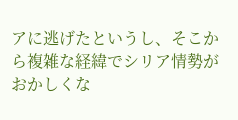アに逃げたというし、そこから複雑な経緯でシリア情勢がおかしくな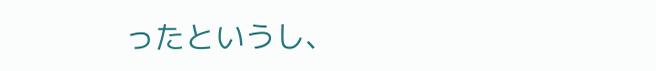ったというし、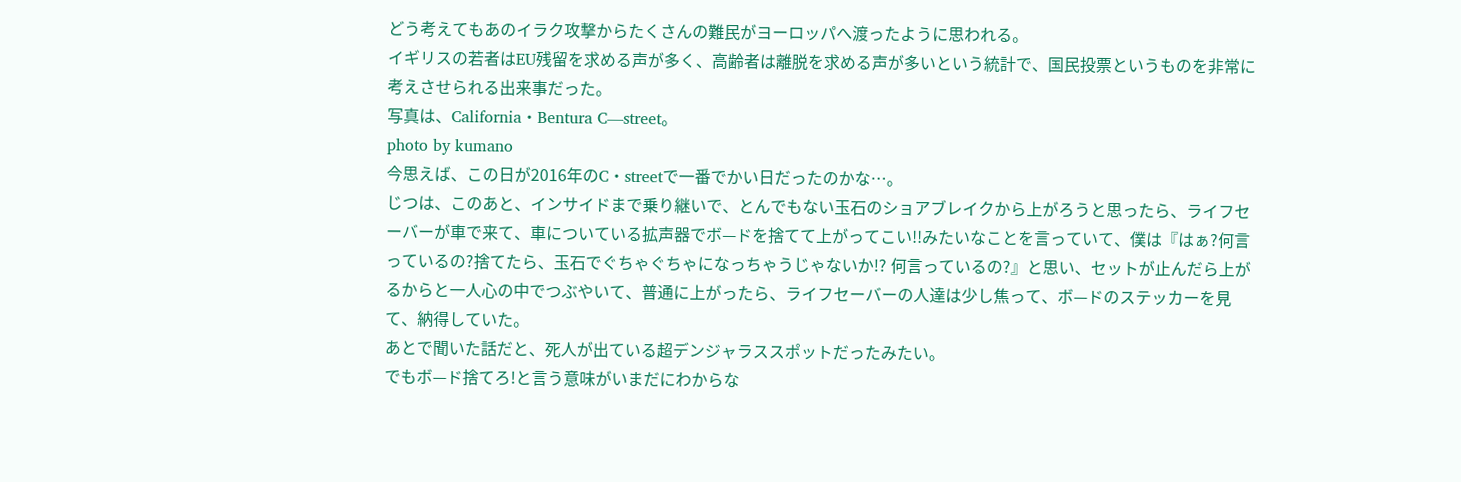どう考えてもあのイラク攻撃からたくさんの難民がヨーロッパへ渡ったように思われる。
イギリスの若者はEU残留を求める声が多く、高齢者は離脱を求める声が多いという統計で、国民投票というものを非常に考えさせられる出来事だった。
写真は、California・Bentura C—street。
photo by kumano
今思えば、この日が2016年のC・streetで一番でかい日だったのかな…。
じつは、このあと、インサイドまで乗り継いで、とんでもない玉石のショアブレイクから上がろうと思ったら、ライフセーバーが車で来て、車についている拡声器でボ—ドを捨てて上がってこい!!みたいなことを言っていて、僕は『はぁ?何言っているの?捨てたら、玉石でぐちゃぐちゃになっちゃうじゃないか!? 何言っているの?』と思い、セットが止んだら上がるからと一人心の中でつぶやいて、普通に上がったら、ライフセーバーの人達は少し焦って、ボ—ドのステッカーを見て、納得していた。
あとで聞いた話だと、死人が出ている超デンジャラススポットだったみたい。
でもボ—ド捨てろ!と言う意味がいまだにわからな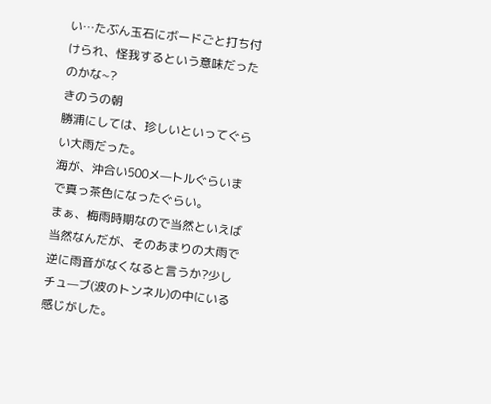い…たぶん玉石にボードごと打ち付けられ、怪我するという意味だったのかな~?
きのうの朝
勝浦にしては、珍しいといってぐらい大雨だった。
海が、沖合い500メ—トルぐらいまで真っ茶色になったぐらい。
まぁ、梅雨時期なので当然といえば当然なんだが、そのあまりの大雨で逆に雨音がなくなると言うか?少しチュ—ブ(波のトンネル)の中にいる感じがした。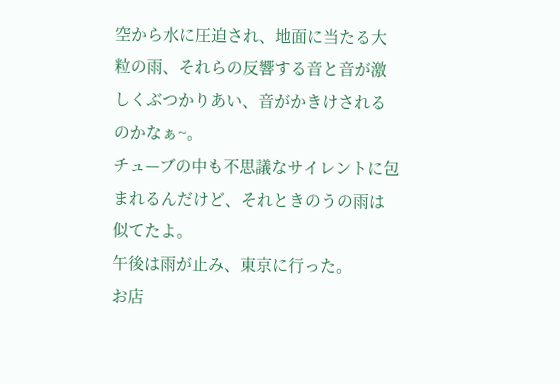空から水に圧迫され、地面に当たる大粒の雨、それらの反響する音と音が激しくぶつかりあい、音がかきけされるのかなぁ~。
チュ—ブの中も不思議なサイレントに包まれるんだけど、それときのうの雨は似てたよ。
午後は雨が止み、東京に行った。
お店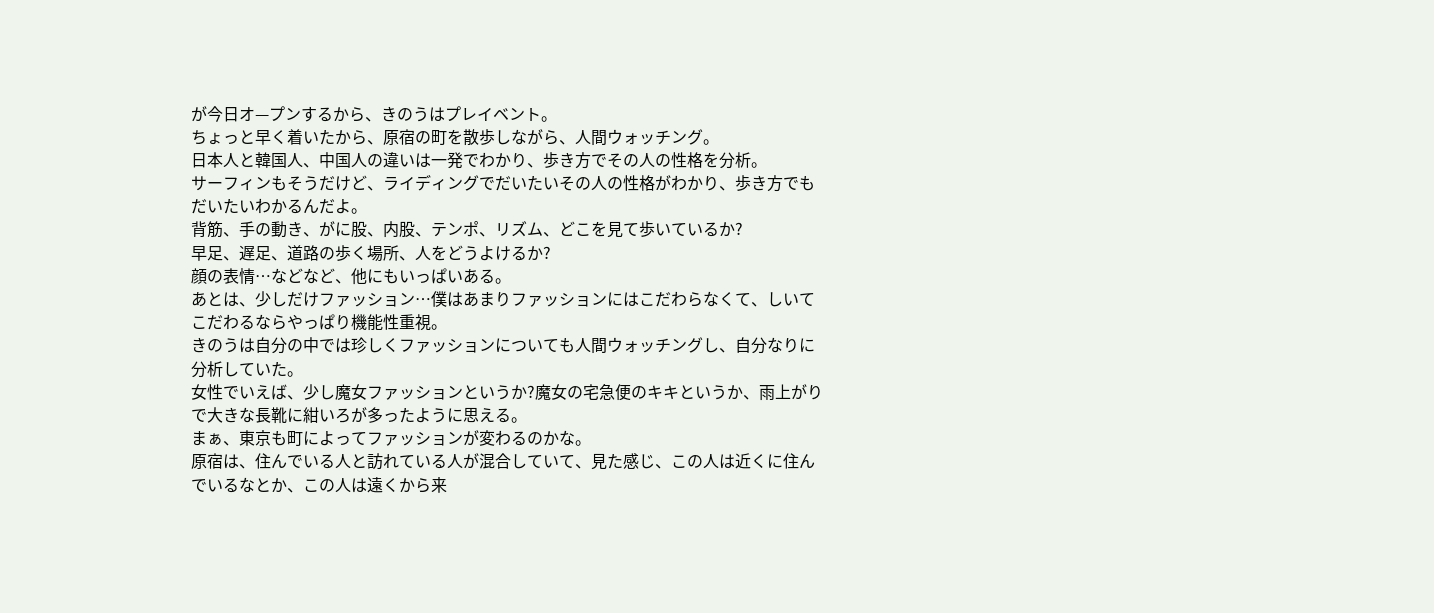が今日オ—プンするから、きのうはプレイベント。
ちょっと早く着いたから、原宿の町を散歩しながら、人間ウォッチング。
日本人と韓国人、中国人の違いは一発でわかり、歩き方でその人の性格を分析。
サーフィンもそうだけど、ライディングでだいたいその人の性格がわかり、歩き方でもだいたいわかるんだよ。
背筋、手の動き、がに股、内股、テンポ、リズム、どこを見て歩いているか?
早足、遅足、道路の歩く場所、人をどうよけるか?
顔の表情…などなど、他にもいっぱいある。
あとは、少しだけファッション…僕はあまりファッションにはこだわらなくて、しいてこだわるならやっぱり機能性重視。
きのうは自分の中では珍しくファッションについても人間ウォッチングし、自分なりに分析していた。
女性でいえば、少し魔女ファッションというか?魔女の宅急便のキキというか、雨上がりで大きな長靴に紺いろが多ったように思える。
まぁ、東京も町によってファッションが変わるのかな。
原宿は、住んでいる人と訪れている人が混合していて、見た感じ、この人は近くに住んでいるなとか、この人は遠くから来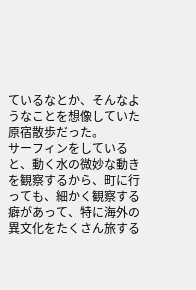ているなとか、そんなようなことを想像していた原宿散歩だった。
サーフィンをしていると、動く水の微妙な動きを観察するから、町に行っても、細かく観察する癖があって、特に海外の異文化をたくさん旅する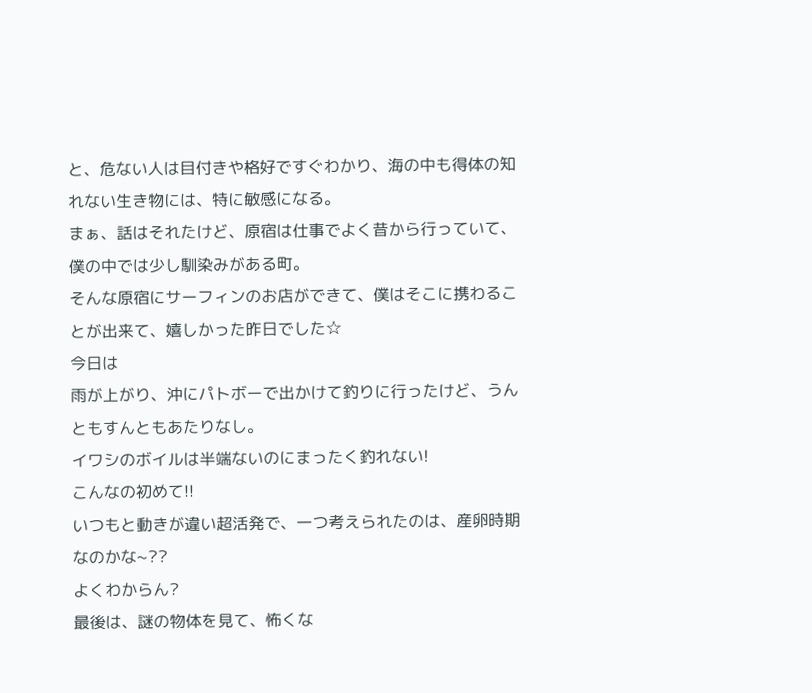と、危ない人は目付きや格好ですぐわかり、海の中も得体の知れない生き物には、特に敏感になる。
まぁ、話はそれたけど、原宿は仕事でよく昔から行っていて、僕の中では少し馴染みがある町。
そんな原宿にサーフィンのお店ができて、僕はそこに携わることが出来て、嬉しかった昨日でした☆
今日は
雨が上がり、沖にパトボーで出かけて釣りに行ったけど、うんともすんともあたりなし。
イワシのボイルは半端ないのにまったく釣れない!
こんなの初めて!!
いつもと動きが違い超活発で、一つ考えられたのは、産卵時期なのかな~??
よくわからん?
最後は、謎の物体を見て、怖くな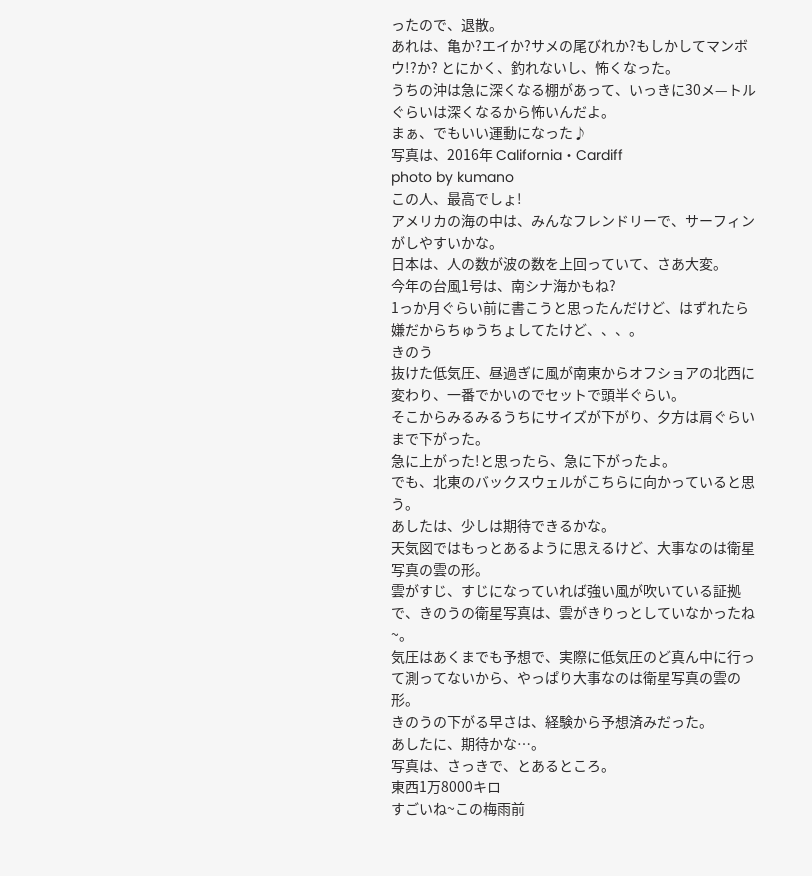ったので、退散。
あれは、亀か?エイか?サメの尾びれか?もしかしてマンボウ!?か? とにかく、釣れないし、怖くなった。
うちの沖は急に深くなる棚があって、いっきに30メ—トルぐらいは深くなるから怖いんだよ。
まぁ、でもいい運動になった♪
写真は、2016年 California・Cardiff
photo by kumano
この人、最高でしょ!
アメリカの海の中は、みんなフレンドリーで、サーフィンがしやすいかな。
日本は、人の数が波の数を上回っていて、さあ大変。
今年の台風1号は、南シナ海かもね?
1っか月ぐらい前に書こうと思ったんだけど、はずれたら嫌だからちゅうちょしてたけど、、、。
きのう
抜けた低気圧、昼過ぎに風が南東からオフショアの北西に変わり、一番でかいのでセットで頭半ぐらい。
そこからみるみるうちにサイズが下がり、夕方は肩ぐらいまで下がった。
急に上がった!と思ったら、急に下がったよ。
でも、北東のバックスウェルがこちらに向かっていると思う。
あしたは、少しは期待できるかな。
天気図ではもっとあるように思えるけど、大事なのは衛星写真の雲の形。
雲がすじ、すじになっていれば強い風が吹いている証拠で、きのうの衛星写真は、雲がきりっとしていなかったね~。
気圧はあくまでも予想で、実際に低気圧のど真ん中に行って測ってないから、やっぱり大事なのは衛星写真の雲の形。
きのうの下がる早さは、経験から予想済みだった。
あしたに、期待かな…。
写真は、さっきで、とあるところ。
東西1万8000キロ
すごいね~この梅雨前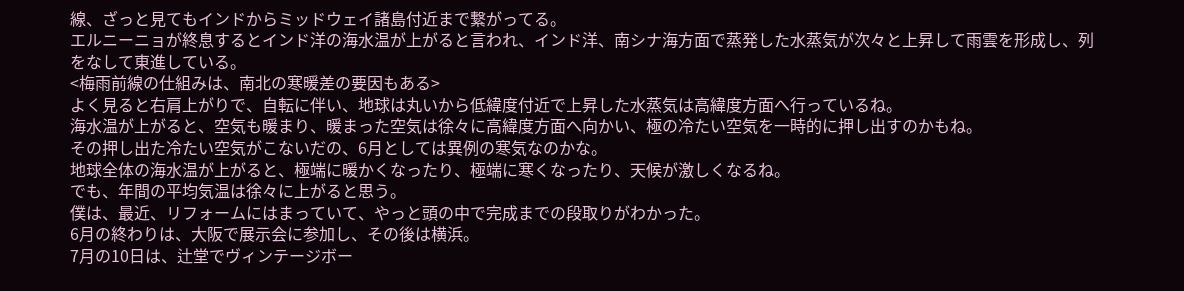線、ざっと見てもインドからミッドウェイ諸島付近まで繋がってる。
エルニーニョが終息するとインド洋の海水温が上がると言われ、インド洋、南シナ海方面で蒸発した水蒸気が次々と上昇して雨雲を形成し、列をなして東進している。
<梅雨前線の仕組みは、南北の寒暖差の要因もある>
よく見ると右肩上がりで、自転に伴い、地球は丸いから低緯度付近で上昇した水蒸気は高緯度方面へ行っているね。
海水温が上がると、空気も暖まり、暖まった空気は徐々に高緯度方面へ向かい、極の冷たい空気を一時的に押し出すのかもね。
その押し出た冷たい空気がこないだの、6月としては異例の寒気なのかな。
地球全体の海水温が上がると、極端に暖かくなったり、極端に寒くなったり、天候が激しくなるね。
でも、年間の平均気温は徐々に上がると思う。
僕は、最近、リフォームにはまっていて、やっと頭の中で完成までの段取りがわかった。
6月の終わりは、大阪で展示会に参加し、その後は横浜。
7月の10日は、辻堂でヴィンテージボー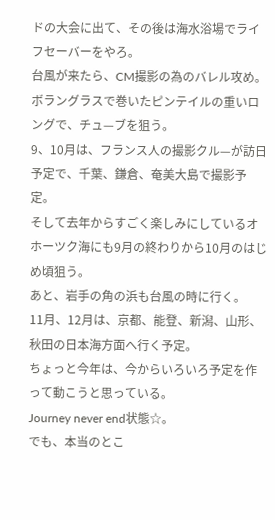ドの大会に出て、その後は海水浴場でライフセーバーをやろ。
台風が来たら、CM撮影の為のバレル攻め。
ボラングラスで巻いたピンテイルの重いロングで、チュ—ブを狙う。
9、10月は、フランス人の撮影クル—が訪日予定で、千葉、鎌倉、奄美大島で撮影予定。
そして去年からすごく楽しみにしているオホーツク海にも9月の終わりから10月のはじめ頃狙う。
あと、岩手の角の浜も台風の時に行く。
11月、12月は、京都、能登、新潟、山形、秋田の日本海方面へ行く予定。
ちょっと今年は、今からいろいろ予定を作って動こうと思っている。
Journey never end状態☆。
でも、本当のとこ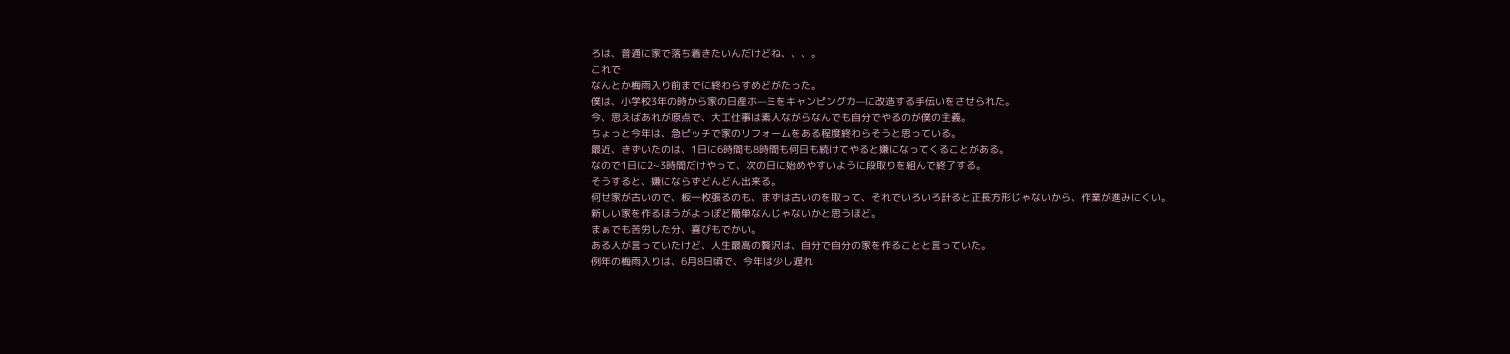ろは、普通に家で落ち着きたいんだけどね、、、。
これで
なんとか梅雨入り前までに終わらすめどがたった。
僕は、小学校3年の時から家の日産ホ—ミをキャンピングカ—に改造する手伝いをさせられた。
今、思えばあれが原点で、大工仕事は素人ながらなんでも自分でやるのが僕の主義。
ちょっと今年は、急ピッチで家のリフォームをある程度終わらそうと思っている。
最近、きずいたのは、1日に6時間も8時間も何日も続けてやると嫌になってくることがある。
なので1日に2~3時間だけやって、次の日に始めやすいように段取りを組んで終了する。
そうすると、嫌にならずどんどん出来る。
何せ家が古いので、板一枚張るのも、まずは古いのを取って、それでいろいろ計ると正長方形じゃないから、作業が進みにくい。
新しい家を作るほうがよっぽど簡単なんじゃないかと思うほど。
まぁでも苦労した分、喜びもでかい。
ある人が言っていたけど、人生最高の贅沢は、自分で自分の家を作ることと言っていた。
例年の梅雨入りは、6月8日頃で、今年は少し遅れ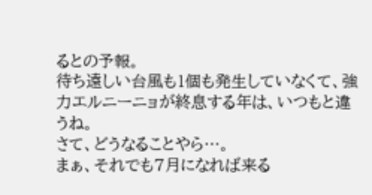るとの予報。
待ち遠しい台風も1個も発生していなくて、強力エルニーニョが終息する年は、いつもと違うね。
さて、どうなることやら…。
まぁ、それでも7月になれば来る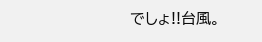でしょ!!台風。